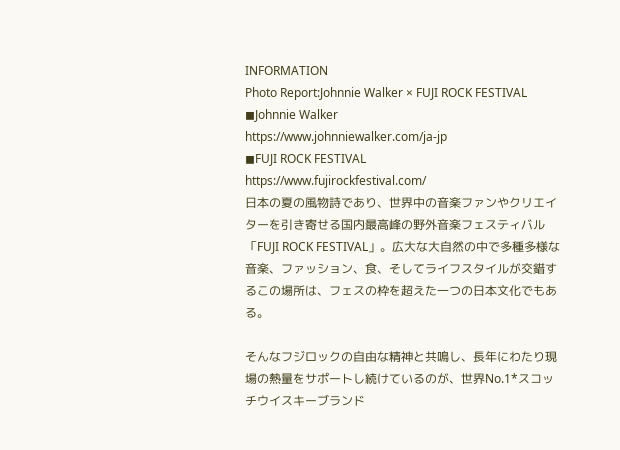INFORMATION
Photo Report:Johnnie Walker × FUJI ROCK FESTIVAL
◼Johnnie Walker
https://www.johnniewalker.com/ja-jp
◼FUJI ROCK FESTIVAL
https://www.fujirockfestival.com/
日本の夏の風物詩であり、世界中の音楽ファンやクリエイターを引き寄せる国内最高峰の野外音楽フェスティバル「FUJI ROCK FESTIVAL」。広大な大自然の中で多種多様な音楽、ファッション、食、そしてライフスタイルが交錯するこの場所は、フェスの枠を超えた一つの日本文化でもある。

そんなフジロックの自由な精神と共鳴し、長年にわたり現場の熱量をサポートし続けているのが、世界No.1*スコッチウイスキーブランド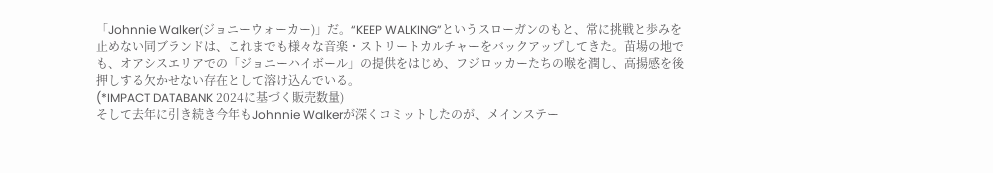「Johnnie Walker(ジョニーウォーカー)」だ。“KEEP WALKING”というスローガンのもと、常に挑戦と歩みを止めない同ブランドは、これまでも様々な音楽・ストリートカルチャーをバックアップしてきた。苗場の地でも、オアシスエリアでの「ジョニーハイボール」の提供をはじめ、フジロッカーたちの喉を潤し、高揚感を後押しする欠かせない存在として溶け込んでいる。
(*IMPACT DATABANK 2024に基づく販売数量)
そして去年に引き続き今年もJohnnie Walkerが深くコミットしたのが、メインステー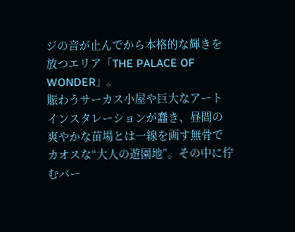ジの音が止んでから本格的な輝きを放つエリア「THE PALACE OF WONDER」。
賑わうサーカス小屋や巨大なアートインスタレーションが蠢き、昼間の爽やかな苗場とは一線を画す無骨でカオスな“大人の遊園地”。その中に佇むバー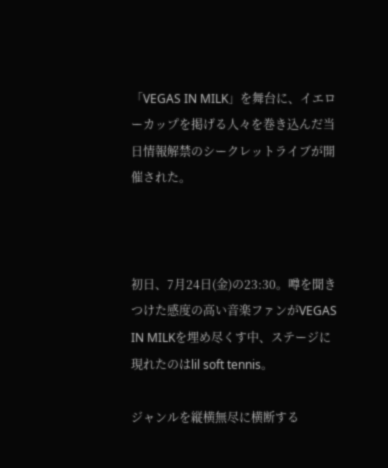「VEGAS IN MILK」を舞台に、イエローカップを掲げる人々を巻き込んだ当日情報解禁のシークレットライブが開催された。



初日、7月24日(金)の23:30。噂を聞きつけた感度の高い音楽ファンがVEGAS IN MILKを埋め尽くす中、ステージに現れたのはlil soft tennis。

ジャンルを縦横無尽に横断する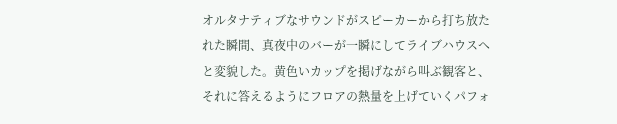オルタナティブなサウンドがスピーカーから打ち放たれた瞬間、真夜中のバーが一瞬にしてライブハウスへと変貌した。黄色いカップを掲げながら叫ぶ観客と、それに答えるようにフロアの熱量を上げていくパフォ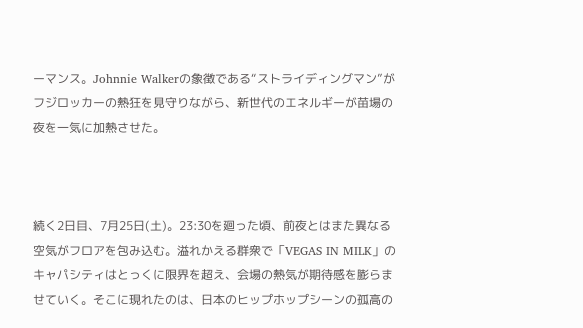ーマンス。Johnnie Walkerの象徴である“ストライディングマン”がフジロッカーの熱狂を見守りながら、新世代のエネルギーが苗場の夜を一気に加熱させた。



続く2日目、7月25日(土)。23:30を廻った頃、前夜とはまた異なる空気がフロアを包み込む。溢れかえる群衆で「VEGAS IN MILK」のキャパシティはとっくに限界を超え、会場の熱気が期待感を膨らませていく。そこに現れたのは、日本のヒップホップシーンの孤高の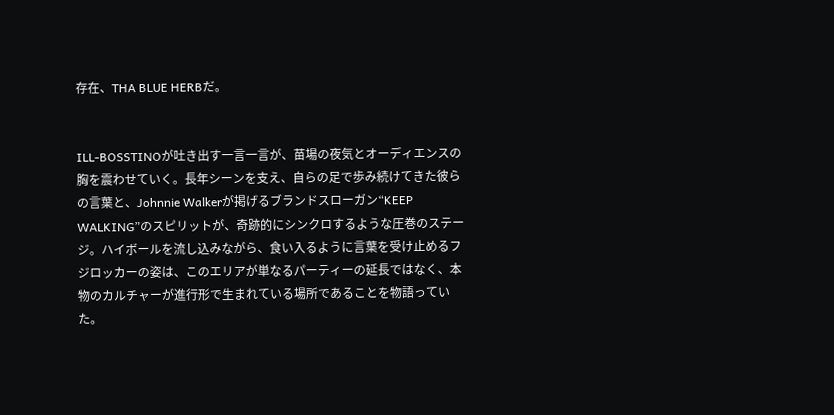存在、THA BLUE HERBだ。


ILL-BOSSTINOが吐き出す一言一言が、苗場の夜気とオーディエンスの胸を震わせていく。長年シーンを支え、自らの足で歩み続けてきた彼らの言葉と、Johnnie Walkerが掲げるブランドスローガン“KEEP WALKING”のスピリットが、奇跡的にシンクロするような圧巻のステージ。ハイボールを流し込みながら、食い入るように言葉を受け止めるフジロッカーの姿は、このエリアが単なるパーティーの延長ではなく、本物のカルチャーが進行形で生まれている場所であることを物語っていた。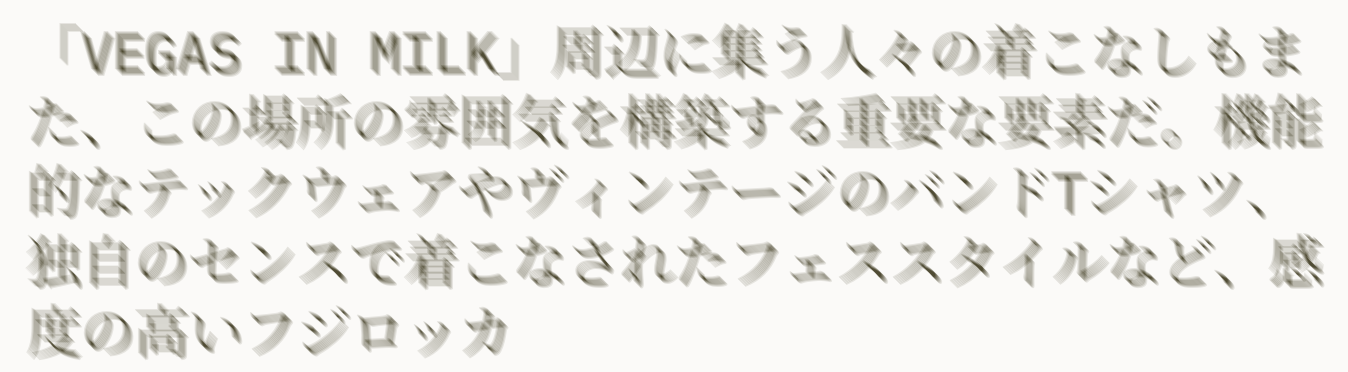「VEGAS IN MILK」周辺に集う人々の着こなしもまた、この場所の雰囲気を構築する重要な要素だ。機能的なテックウェアやヴィンテージのバンドTシャツ、独自のセンスで着こなされたフェススタイルなど、感度の高いフジロッカ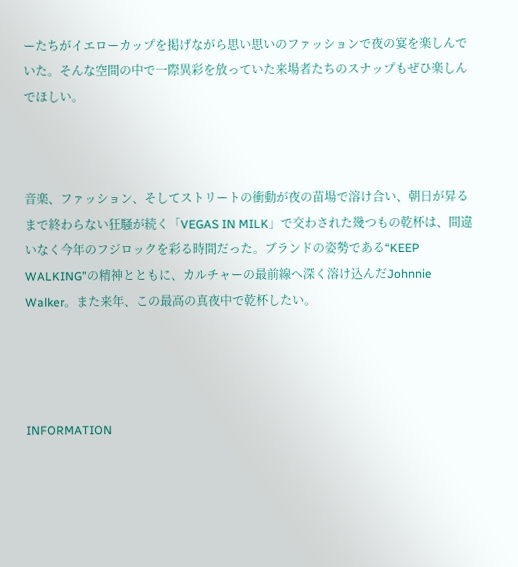ーたちがイエローカップを掲げながら思い思いのファッションで夜の宴を楽しんでいた。そんな空間の中で一際異彩を放っていた来場者たちのスナップもぜひ楽しんでほしい。



音楽、ファッション、そしてストリートの衝動が夜の苗場で溶け合い、朝日が昇るまで終わらない狂騒が続く「VEGAS IN MILK」で交わされた幾つもの乾杯は、間違いなく今年のフジロックを彩る時間だった。ブランドの姿勢である“KEEP WALKING”の精神とともに、カルチャーの最前線へ深く溶け込んだJohnnie Walker。また来年、この最高の真夜中で乾杯したい。




INFORMATION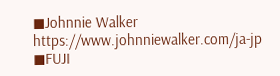◼Johnnie Walker
https://www.johnniewalker.com/ja-jp
◼FUJI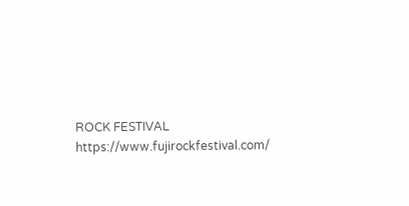ROCK FESTIVAL
https://www.fujirockfestival.com/